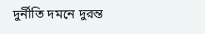দুর্নীতি দমনে দুরন্ত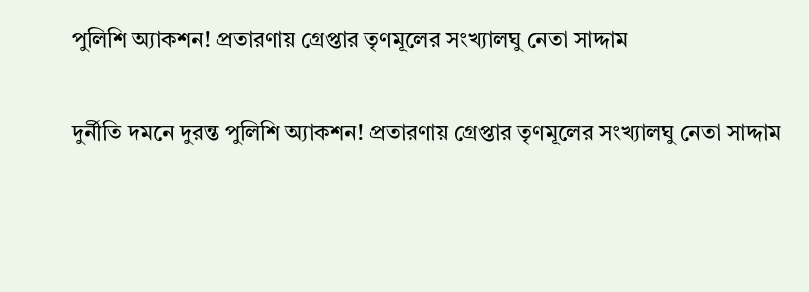পুলিশি অ্যাকশন! প্রতারণায় গ্রেপ্তার তৃণমূলের সংখ্যালঘু নেতা সাদ্দাম

দুর্নীতি দমনে দুরন্ত পুলিশি অ্যাকশন! প্রতারণায় গ্রেপ্তার তৃণমূলের সংখ্যালঘু নেতা সাদ্দাম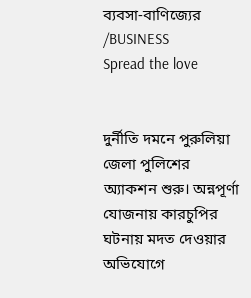ব্যবসা-বাণিজ্যের /BUSINESS
Spread the love


দুর্নীতি দমনে পুরুলিয়া জেলা পুলিশের অ্যাকশন শুরু। অন্নপূর্ণা যোজনায় কারচুপির ঘটনায় মদত দেওয়ার অভিযোগে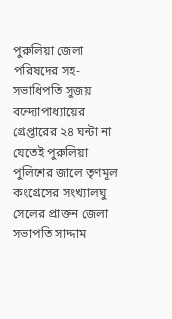পুরুলিয়া জেলা পরিষদের সহ-সভাধিপতি সুজয় বন্দ্যোপাধ্যায়ের গ্রেপ্তারের ২৪ ঘন্টা না যেতেই পুরুলিয়া পুলিশের জালে তৃণমূল কংগ্রেসের সংখ্যালঘু সেলের প্রাক্তন জেলা সভাপতি সাদ্দাম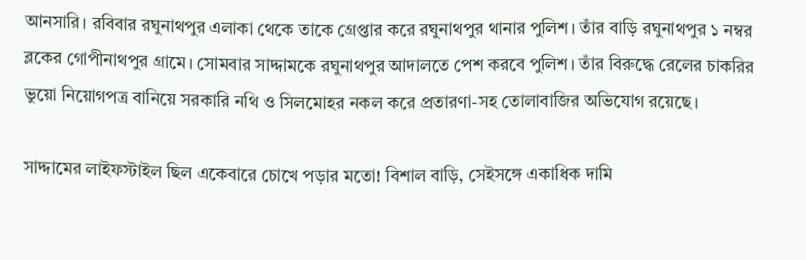আনসারি। রবিবার রঘুনাথপুর এলাকা থেকে তাকে গ্রেপ্তার করে রঘুনাথপুর থানার পুলিশ। তাঁর বাড়ি রঘুনাথপুর ১ নম্বর ব্লকের গোপীনাথপুর গ্রামে। সোমবার সাদ্দামকে রঘুনাথপুর আদালতে পেশ করবে পুলিশ। তাঁর বিরুদ্ধে রেলের চাকরির ভুয়ো নিয়োগপত্র বানিয়ে সরকারি নথি ও সিলমোহর নকল করে প্রতারণা-সহ তোলাবাজির অভিযোগ রয়েছে।

সাদ্দামের লাইফস্টাইল ছিল একেবারে চোখে পড়ার মতো! বিশাল বাড়ি, সেইসঙ্গে একাধিক দামি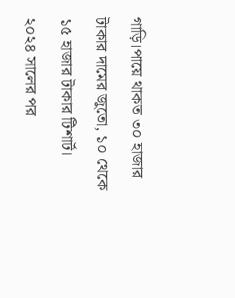গাড়ি।পায়ে থাকত ৩০ হাজার টাকার দামের জুতো, ১০ থেকে ১৫ হাজার টাকার টিশার্ট। ২০২৪ সালের পর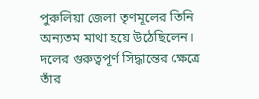পুরুলিয়া জেলা তৃণমূলের তিনি অন্যতম মাথা হয়ে উঠেছিলেন। দলের গুরুত্বপূর্ণ সিদ্ধান্তের ক্ষেত্রে তাঁর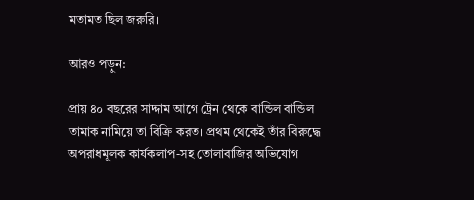মতামত ছিল জরুরি।

আরও পড়ুন:

প্রায় ৪০ বছরের সাদ্দাম আগে ট্রেন থেকে বান্ডিল বান্ডিল তামাক নামিয়ে তা বিক্রি করত। প্রথম থেকেই তাঁর বিরুদ্ধে অপরাধমূলক কার্যকলাপ-সহ তোলাবাজির অভিযোগ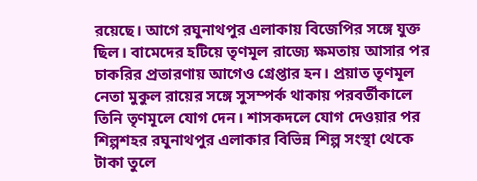রয়েছে। আগে রঘুনাথপুর এলাকায় বিজেপির সঙ্গে যুক্ত ছিল। বামেদের হটিয়ে তৃণমূল রাজ্যে ক্ষমতায় আসার পর চাকরির প্রতারণায় আগেও গ্রেপ্তার হন। প্রয়াত তৃণমূল নেতা মুকুল রায়ের সঙ্গে সুসম্পর্ক থাকায় পরবর্তীকালে তিনি তৃণমূলে যোগ দেন। শাসকদলে যোগ দেওয়ার পর শিল্পশহর রঘুনাথপুর এলাকার বিভিন্ন শিল্প সংস্থা থেকে টাকা তুলে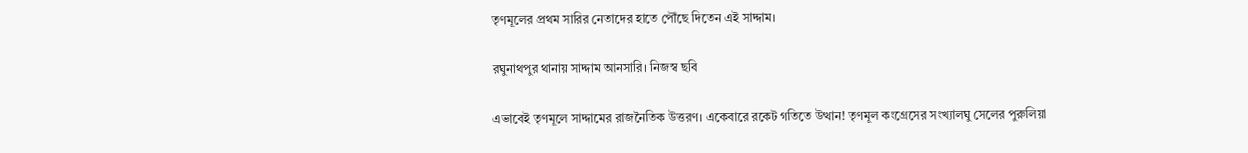তৃণমূলের প্রথম সারির নেতাদের হাতে পৌঁছে দিতেন এই সাদ্দাম।

রঘুনাথপুর থানায় সাদ্দাম আনসারি। নিজস্ব ছবি

এভাবেই তৃণমূলে সাদ্দামের রাজনৈতিক উত্তরণ। একেবারে রকেট গতিতে উত্থান! তৃণমূল কংগ্রেসের সংখ্যালঘু সেলের পুরুলিয়া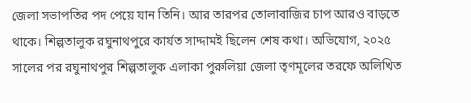জেলা সভাপতির পদ পেয়ে যান তিনি। আর তারপর তোলাবাজির চাপ আরও বাড়তে থাকে। শিল্পতালুক রঘুনাথপুরে কার্যত সাদ্দামই ছিলেন শেষ কথা। অভিযোগ, ২০২৫ সালের পর রঘুনাথপুর শিল্পতালুক এলাকা পুরুলিয়া জেলা তৃণমূলের তরফে অলিখিত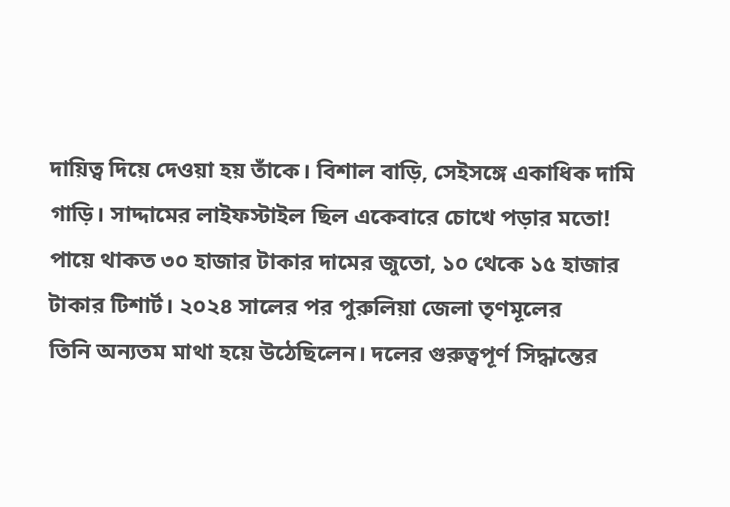দায়িত্ব দিয়ে দেওয়া হয় তাঁকে। বিশাল বাড়ি, সেইসঙ্গে একাধিক দামি গাড়ি। সাদ্দামের লাইফস্টাইল ছিল একেবারে চোখে পড়ার মতো! পায়ে থাকত ৩০ হাজার টাকার দামের জুতো, ১০ থেকে ১৫ হাজার টাকার টিশার্ট। ২০২৪ সালের পর পুরুলিয়া জেলা তৃণমূলের
তিনি অন্যতম মাথা হয়ে উঠেছিলেন। দলের গুরুত্বপূর্ণ সিদ্ধান্তের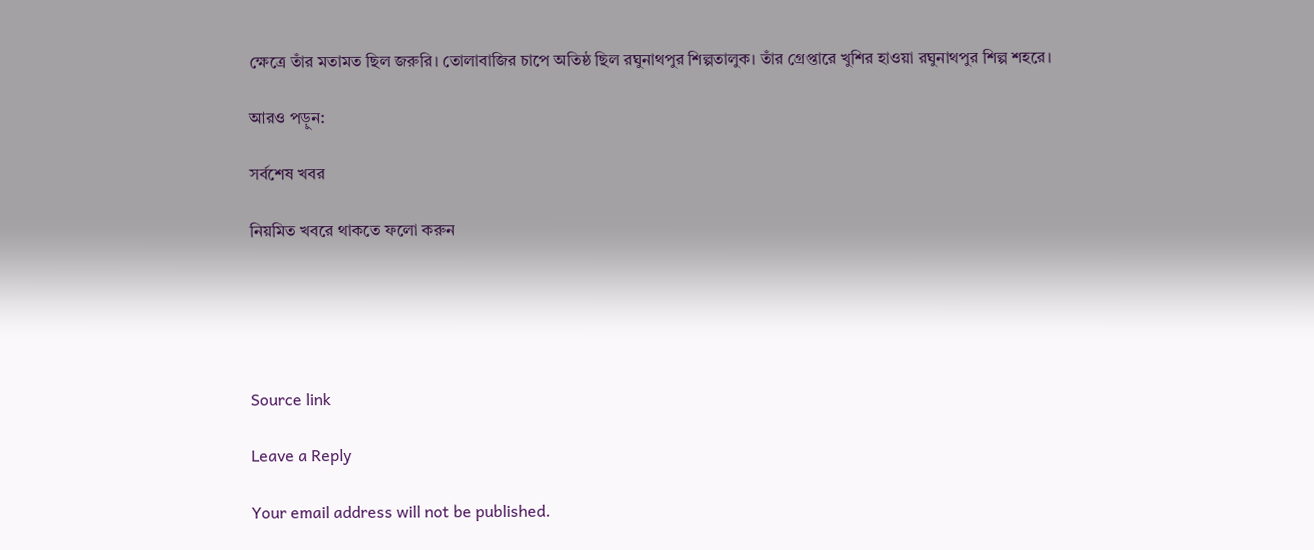ক্ষেত্রে তাঁর মতামত ছিল জরুরি। তোলাবাজির চাপে অতিষ্ঠ ছিল রঘুনাথপুর শিল্পতালুক। তাঁর গ্রেপ্তারে খুশির হাওয়া রঘুনাথপুর শিল্প শহরে।

আরও পড়ুন:

সর্বশেষ খবর

নিয়মিত খবরে থাকতে ফলো করুন





Source link

Leave a Reply

Your email address will not be published.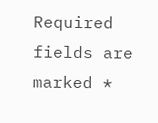Required fields are marked *